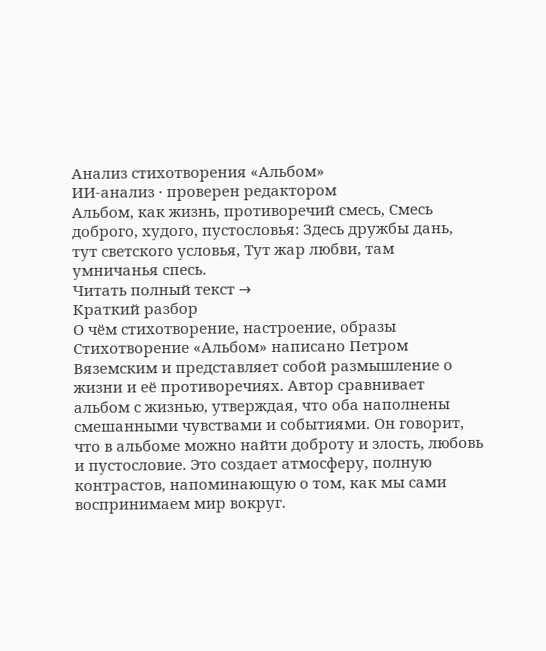Анализ стихотворения «Альбом»
ИИ-анализ · проверен редактором
Альбом, как жизнь, противоречий смесь, Смесь доброго, худого, пустословья: Здесь дружбы дань, тут светского условья, Тут жар любви, там умничанья спесь.
Читать полный текст →
Краткий разбор
О чём стихотворение, настроение, образы
Стихотворение «Альбом» написано Петром Вяземским и представляет собой размышление о жизни и её противоречиях. Автор сравнивает альбом с жизнью, утверждая, что оба наполнены смешанными чувствами и событиями. Он говорит, что в альбоме можно найти доброту и злость, любовь и пустословие. Это создает атмосферу, полную контрастов, напоминающую о том, как мы сами воспринимаем мир вокруг.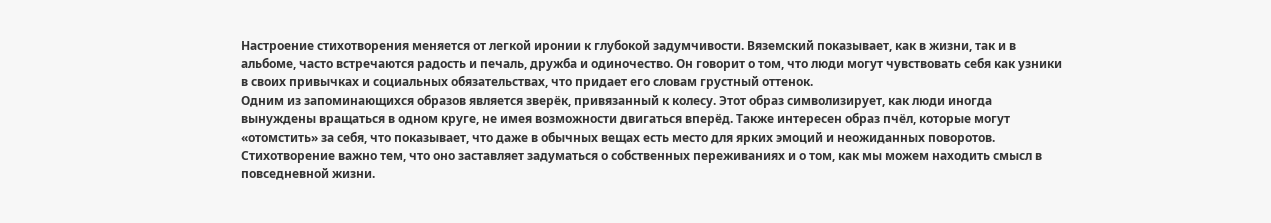Настроение стихотворения меняется от легкой иронии к глубокой задумчивости. Вяземский показывает, как в жизни, так и в альбоме, часто встречаются радость и печаль, дружба и одиночество. Он говорит о том, что люди могут чувствовать себя как узники в своих привычках и социальных обязательствах, что придает его словам грустный оттенок.
Одним из запоминающихся образов является зверёк, привязанный к колесу. Этот образ символизирует, как люди иногда вынуждены вращаться в одном круге, не имея возможности двигаться вперёд. Также интересен образ пчёл, которые могут «отомстить» за себя, что показывает, что даже в обычных вещах есть место для ярких эмоций и неожиданных поворотов.
Стихотворение важно тем, что оно заставляет задуматься о собственных переживаниях и о том, как мы можем находить смысл в повседневной жизни.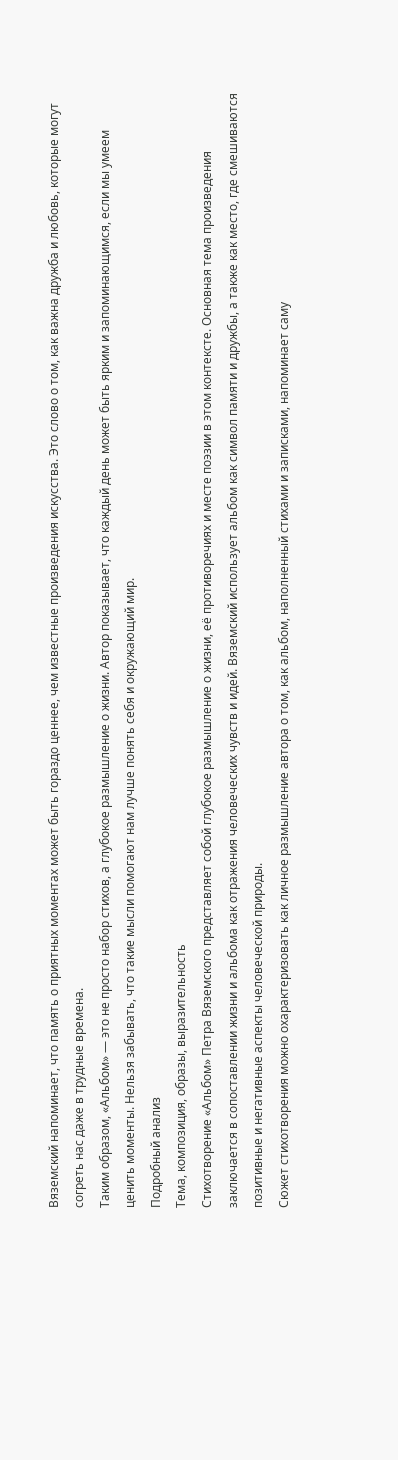Вяземский напоминает, что память о приятных моментах может быть гораздо ценнее, чем известные произведения искусства. Это слово о том, как важна дружба и любовь, которые могут согреть нас даже в трудные времена.
Таким образом, «Альбом» — это не просто набор стихов, а глубокое размышление о жизни. Автор показывает, что каждый день может быть ярким и запоминающимся, если мы умеем ценить моменты. Нельзя забывать, что такие мысли помогают нам лучше понять себя и окружающий мир.
Подробный анализ
Тема, композиция, образы, выразительность
Стихотворение «Альбом» Петра Вяземского представляет собой глубокое размышление о жизни, её противоречиях и месте поэзии в этом контексте. Основная тема произведения заключается в сопоставлении жизни и альбома как отражения человеческих чувств и идей. Вяземский использует альбом как символ памяти и дружбы, а также как место, где смешиваются позитивные и негативные аспекты человеческой природы.
Сюжет стихотворения можно охарактеризовать как личное размышление автора о том, как альбом, наполненный стихами и записками, напоминает саму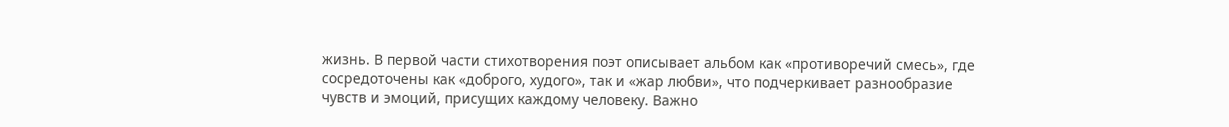жизнь. В первой части стихотворения поэт описывает альбом как «противоречий смесь», где сосредоточены как «доброго, худого», так и «жар любви», что подчеркивает разнообразие чувств и эмоций, присущих каждому человеку. Важно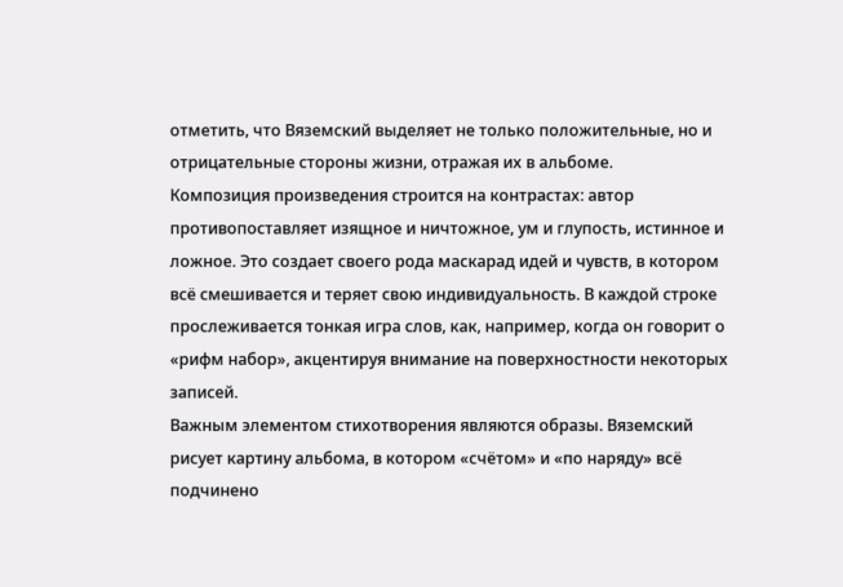отметить, что Вяземский выделяет не только положительные, но и отрицательные стороны жизни, отражая их в альбоме.
Композиция произведения строится на контрастах: автор противопоставляет изящное и ничтожное, ум и глупость, истинное и ложное. Это создает своего рода маскарад идей и чувств, в котором всё смешивается и теряет свою индивидуальность. В каждой строке прослеживается тонкая игра слов, как, например, когда он говорит о «рифм набор», акцентируя внимание на поверхностности некоторых записей.
Важным элементом стихотворения являются образы. Вяземский рисует картину альбома, в котором «счётом» и «по наряду» всё подчинено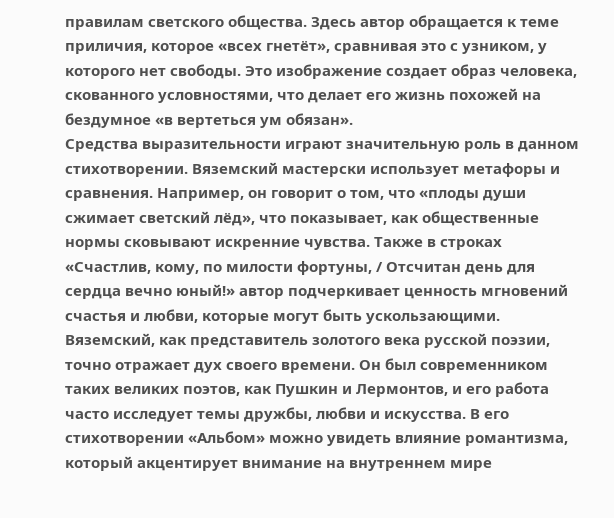правилам светского общества. Здесь автор обращается к теме приличия, которое «всех гнетёт», сравнивая это с узником, у которого нет свободы. Это изображение создает образ человека, скованного условностями, что делает его жизнь похожей на бездумное «в вертеться ум обязан».
Средства выразительности играют значительную роль в данном стихотворении. Вяземский мастерски использует метафоры и сравнения. Например, он говорит о том, что «плоды души сжимает светский лёд», что показывает, как общественные нормы сковывают искренние чувства. Также в строках «Счастлив, кому, по милости фортуны, / Отсчитан день для сердца вечно юный!» автор подчеркивает ценность мгновений счастья и любви, которые могут быть ускользающими.
Вяземский, как представитель золотого века русской поэзии, точно отражает дух своего времени. Он был современником таких великих поэтов, как Пушкин и Лермонтов, и его работа часто исследует темы дружбы, любви и искусства. В его стихотворении «Альбом» можно увидеть влияние романтизма, который акцентирует внимание на внутреннем мире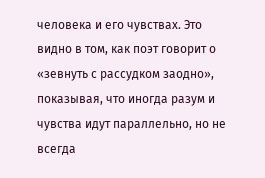человека и его чувствах. Это видно в том, как поэт говорит о «зевнуть с рассудком заодно», показывая, что иногда разум и чувства идут параллельно, но не всегда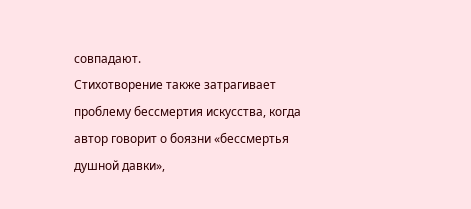совпадают.
Стихотворение также затрагивает проблему бессмертия искусства, когда автор говорит о боязни «бессмертья душной давки»,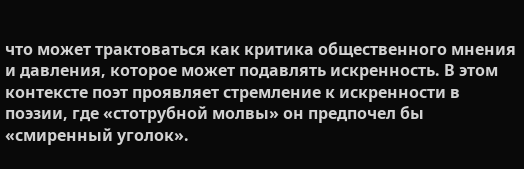что может трактоваться как критика общественного мнения и давления, которое может подавлять искренность. В этом контексте поэт проявляет стремление к искренности в поэзии, где «стотрубной молвы» он предпочел бы «смиренный уголок».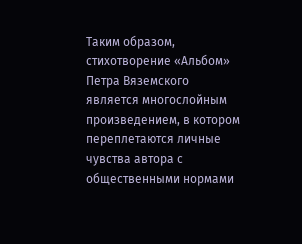Таким образом, стихотворение «Альбом» Петра Вяземского является многослойным произведением, в котором переплетаются личные чувства автора с общественными нормами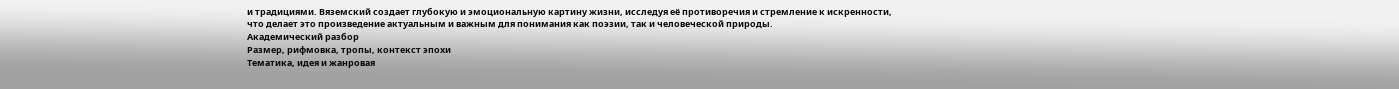и традициями. Вяземский создает глубокую и эмоциональную картину жизни, исследуя её противоречия и стремление к искренности, что делает это произведение актуальным и важным для понимания как поэзии, так и человеческой природы.
Академический разбор
Размер, рифмовка, тропы, контекст эпохи
Тематика, идея и жанровая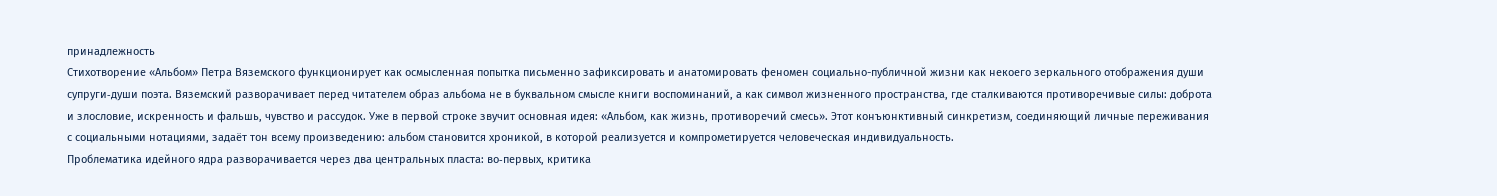принадлежность
Стихотворение «Альбом» Петра Вяземского функционирует как осмысленная попытка письменно зафиксировать и анатомировать феномен социально-публичной жизни как некоего зеркального отображения души супруги‑души поэта. Вяземский разворачивает перед читателем образ альбома не в буквальном смысле книги воспоминаний, а как символ жизненного пространства, где сталкиваются противоречивые силы: доброта и злословие, искренность и фальшь, чувство и рассудок. Уже в первой строке звучит основная идея: «Альбом, как жизнь, противоречий смесь». Этот конъюнктивный синкретизм, соединяющий личные переживания с социальными нотациями, задаёт тон всему произведению: альбом становится хроникой, в которой реализуется и компрометируется человеческая индивидуальность.
Проблематика идейного ядра разворачивается через два центральных пласта: во‑первых, критика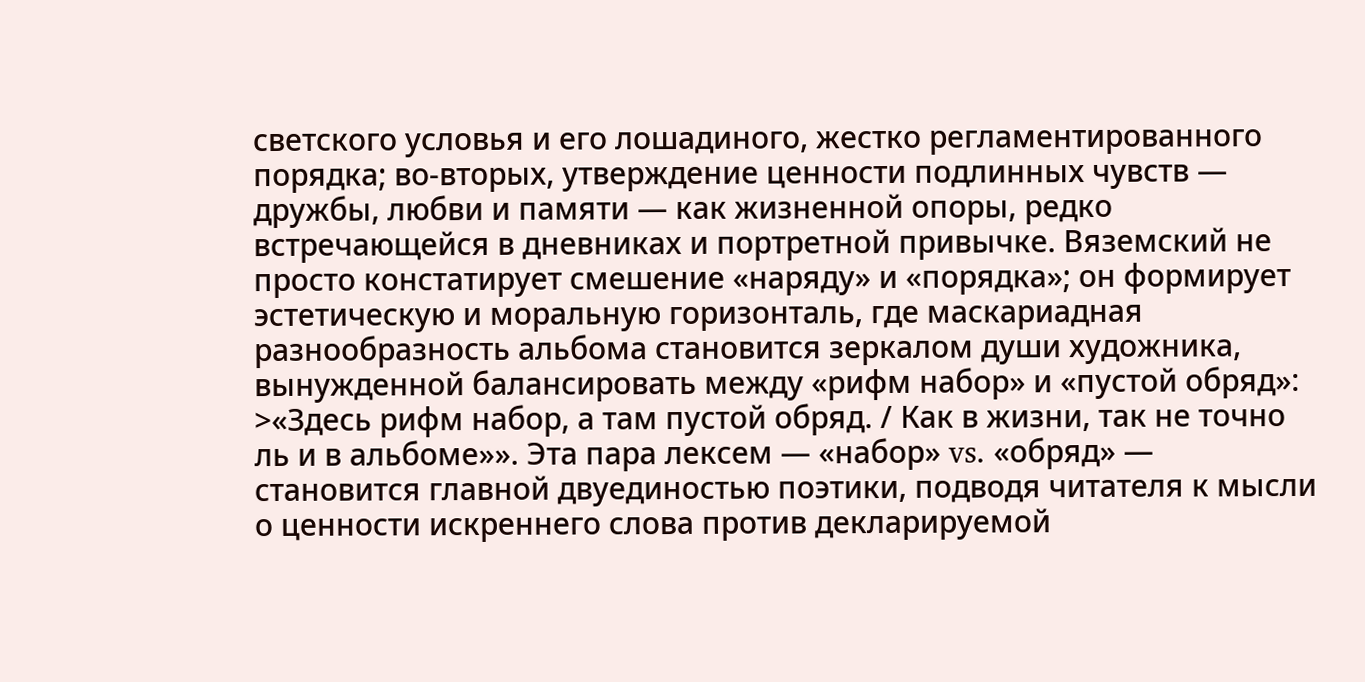светского условья и его лошадиного, жестко регламентированного порядка; во‑вторых, утверждение ценности подлинных чувств — дружбы, любви и памяти — как жизненной опоры, редко встречающейся в дневниках и портретной привычке. Вяземский не просто констатирует смешение «наряду» и «порядка»; он формирует эстетическую и моральную горизонталь, где маскариадная разнообразность альбома становится зеркалом души художника, вынужденной балансировать между «рифм набор» и «пустой обряд»: >«Здесь рифм набор, а там пустой обряд. / Как в жизни, так не точно ль и в альбоме»». Эта пара лексем — «набор» vs. «обряд» — становится главной двуединостью поэтики, подводя читателя к мысли о ценности искреннего слова против декларируемой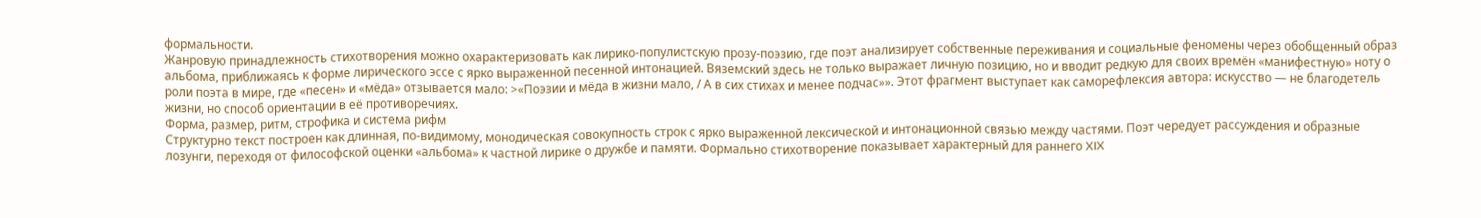формальности.
Жанровую принадлежность стихотворения можно охарактеризовать как лирико‑популистскую прозу‑поэзию, где поэт анализирует собственные переживания и социальные феномены через обобщенный образ альбома, приближаясь к форме лирического эссе с ярко выраженной песенной интонацией. Вяземский здесь не только выражает личную позицию, но и вводит редкую для своих времён «манифестную» ноту о роли поэта в мире, где «песен» и «мёда» отзывается мало: >«Поэзии и мёда в жизни мало, / А в сих стихах и менее подчас»». Этот фрагмент выступает как саморефлексия автора: искусство — не благодетель жизни, но способ ориентации в её противоречиях.
Форма, размер, ритм, строфика и система рифм
Структурно текст построен как длинная, по‑видимому, монодическая совокупность строк с ярко выраженной лексической и интонационной связью между частями. Поэт чередует рассуждения и образные лозунги, переходя от философской оценки «альбома» к частной лирике о дружбе и памяти. Формально стихотворение показывает характерный для раннего XIX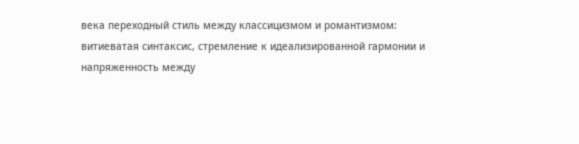века переходный стиль между классицизмом и романтизмом: витиеватая синтаксис, стремление к идеализированной гармонии и напряженность между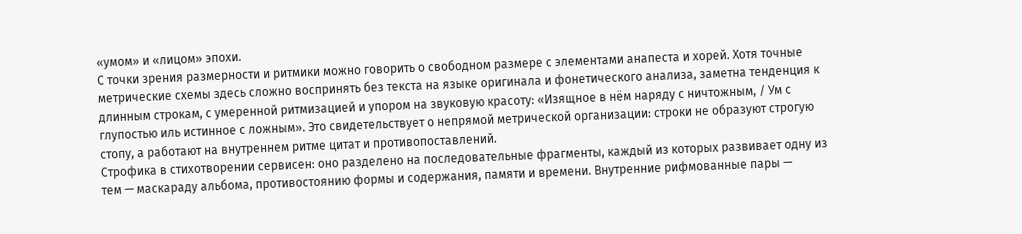«умом» и «лицом» эпохи.
С точки зрения размерности и ритмики можно говорить о свободном размере с элементами анапеста и хорей. Хотя точные метрические схемы здесь сложно воспринять без текста на языке оригинала и фонетического анализа, заметна тенденция к длинным строкам, с умеренной ритмизацией и упором на звуковую красоту: «Изящное в нём наряду с ничтожным, / Ум с глупостью иль истинное с ложным». Это свидетельствует о непрямой метрической организации: строки не образуют строгую стопу, а работают на внутреннем ритме цитат и противопоставлений.
Строфика в стихотворении сервисен: оно разделено на последовательные фрагменты, каждый из которых развивает одну из тем — маскараду альбома, противостоянию формы и содержания, памяти и времени. Внутренние рифмованные пары —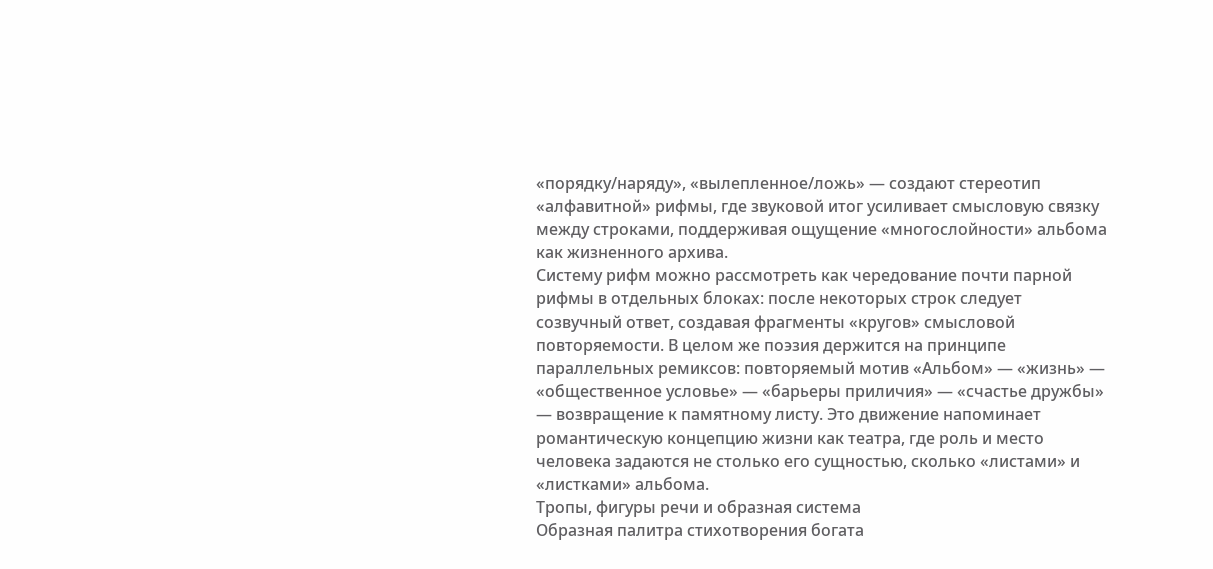«порядку/наряду», «вылепленное/ложь» — создают стереотип «алфавитной» рифмы, где звуковой итог усиливает смысловую связку между строками, поддерживая ощущение «многослойности» альбома как жизненного архива.
Систему рифм можно рассмотреть как чередование почти парной рифмы в отдельных блоках: после некоторых строк следует созвучный ответ, создавая фрагменты «кругов» смысловой повторяемости. В целом же поэзия держится на принципе параллельных ремиксов: повторяемый мотив «Альбом» — «жизнь» — «общественное условье» — «барьеры приличия» — «счастье дружбы» — возвращение к памятному листу. Это движение напоминает романтическую концепцию жизни как театра, где роль и место человека задаются не столько его сущностью, сколько «листами» и «листками» альбома.
Тропы, фигуры речи и образная система
Образная палитра стихотворения богата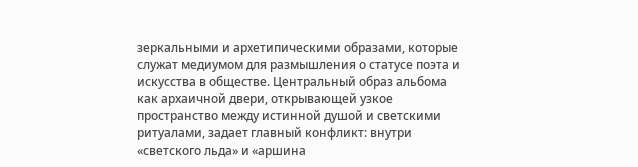зеркальными и архетипическими образами, которые служат медиумом для размышления о статусе поэта и искусства в обществе. Центральный образ альбома как архаичной двери, открывающей узкое пространство между истинной душой и светскими ритуалами, задает главный конфликт: внутри «светского льда» и «аршина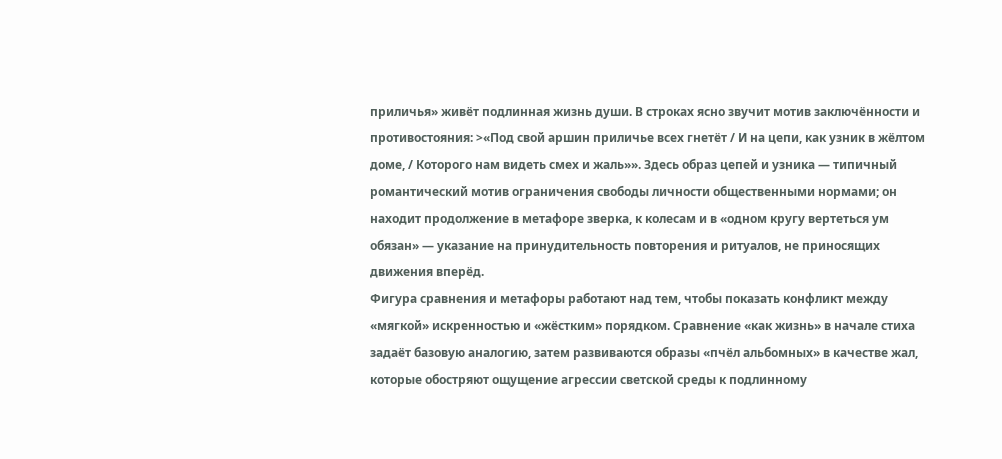приличья» живёт подлинная жизнь души. В строках ясно звучит мотив заключённости и противостояния: >«Под свой аршин приличье всех гнетёт / И на цепи, как узник в жёлтом доме, / Которого нам видеть смех и жаль»». Здесь образ цепей и узника — типичный романтический мотив ограничения свободы личности общественными нормами; он находит продолжение в метафоре зверка, к колесам и в «одном кругу вертеться ум обязан» — указание на принудительность повторения и ритуалов, не приносящих движения вперёд.
Фигура сравнения и метафоры работают над тем, чтобы показать конфликт между «мягкой» искренностью и «жёстким» порядком. Сравнение «как жизнь» в начале стиха задаёт базовую аналогию, затем развиваются образы «пчёл альбомных» в качестве жал, которые обостряют ощущение агрессии светской среды к подлинному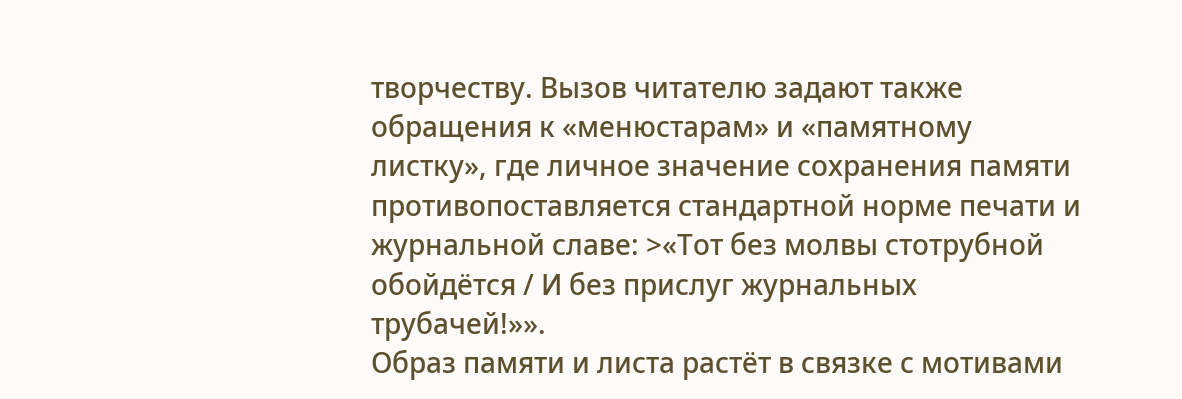творчеству. Вызов читателю задают также обращения к «менюстарам» и «памятному листку», где личное значение сохранения памяти противопоставляется стандартной норме печати и журнальной славе: >«Тот без молвы стотрубной обойдётся / И без прислуг журнальных трубачей!»».
Образ памяти и листа растёт в связке с мотивами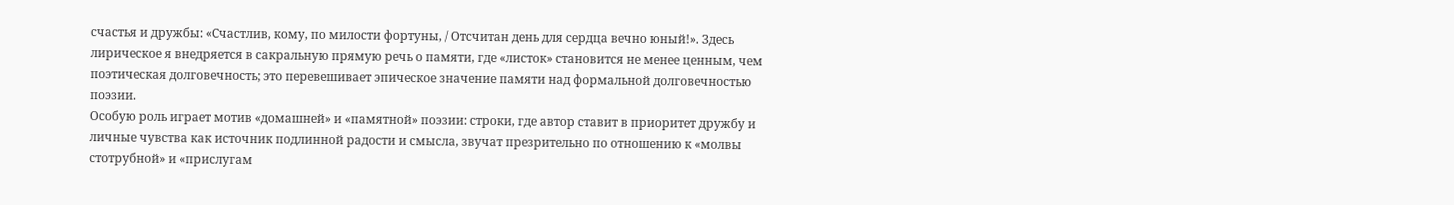счастья и дружбы: «Счастлив, кому, по милости фортуны, / Отсчитан день для сердца вечно юный!». Здесь лирическое я внедряется в сакральную прямую речь о памяти, где «листок» становится не менее ценным, чем поэтическая долговечность; это перевешивает эпическое значение памяти над формальной долговечностью поэзии.
Особую роль играет мотив «домашней» и «памятной» поэзии: строки, где автор ставит в приоритет дружбу и личные чувства как источник подлинной радости и смысла, звучат презрительно по отношению к «молвы стотрубной» и «прислугам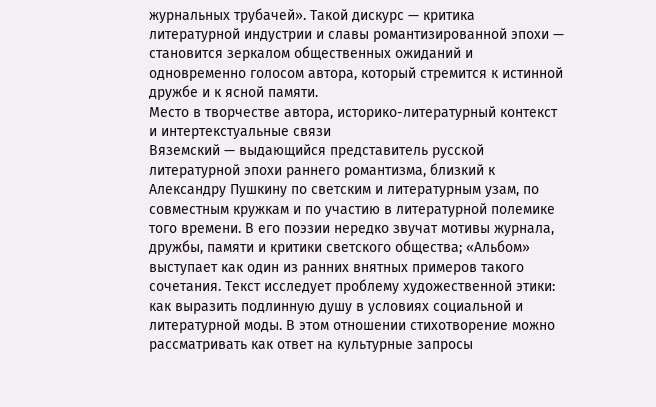журнальных трубачей». Такой дискурс — критика литературной индустрии и славы романтизированной эпохи — становится зеркалом общественных ожиданий и одновременно голосом автора, который стремится к истинной дружбе и к ясной памяти.
Место в творчестве автора, историко-литературный контекст и интертекстуальные связи
Вяземский — выдающийся представитель русской литературной эпохи раннего романтизма, близкий к Александру Пушкину по светским и литературным узам, по совместным кружкам и по участию в литературной полемике того времени. В его поэзии нередко звучат мотивы журнала, дружбы, памяти и критики светского общества; «Альбом» выступает как один из ранних внятных примеров такого сочетания. Текст исследует проблему художественной этики: как выразить подлинную душу в условиях социальной и литературной моды. В этом отношении стихотворение можно рассматривать как ответ на культурные запросы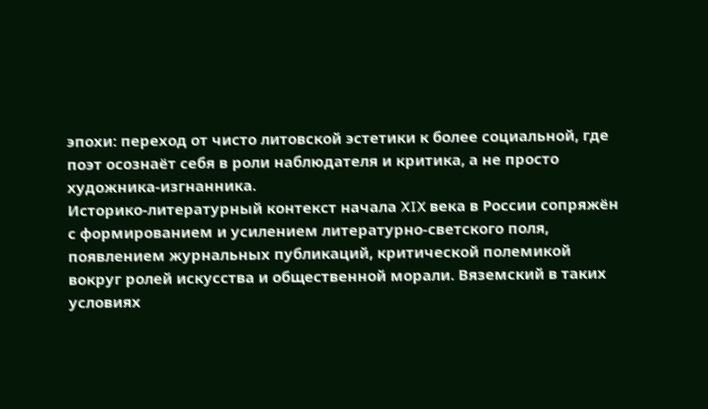эпохи: переход от чисто литовской эстетики к более социальной, где поэт осознаёт себя в роли наблюдателя и критика, а не просто художника-изгнанника.
Историко‑литературный контекст начала XIX века в России сопряжён с формированием и усилением литературно‑светского поля, появлением журнальных публикаций, критической полемикой вокруг ролей искусства и общественной морали. Вяземский в таких условиях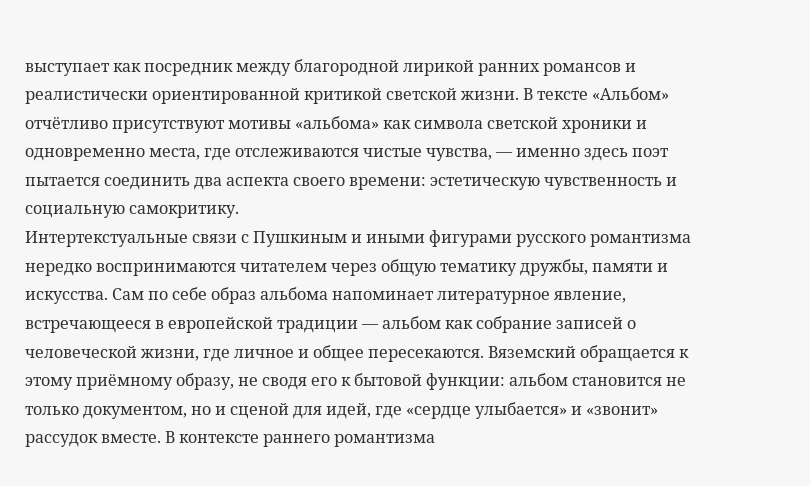выступает как посредник между благородной лирикой ранних романсов и реалистически ориентированной критикой светской жизни. В тексте «Альбом» отчётливо присутствуют мотивы «альбома» как символа светской хроники и одновременно места, где отслеживаются чистые чувства, — именно здесь поэт пытается соединить два аспекта своего времени: эстетическую чувственность и социальную самокритику.
Интертекстуальные связи с Пушкиным и иными фигурами русского романтизма нередко воспринимаются читателем через общую тематику дружбы, памяти и искусства. Сам по себе образ альбома напоминает литературное явление, встречающееся в европейской традиции — альбом как собрание записей о человеческой жизни, где личное и общее пересекаются. Вяземский обращается к этому приёмному образу, не сводя его к бытовой функции: альбом становится не только документом, но и сценой для идей, где «сердце улыбается» и «звонит» рассудок вместе. В контексте раннего романтизма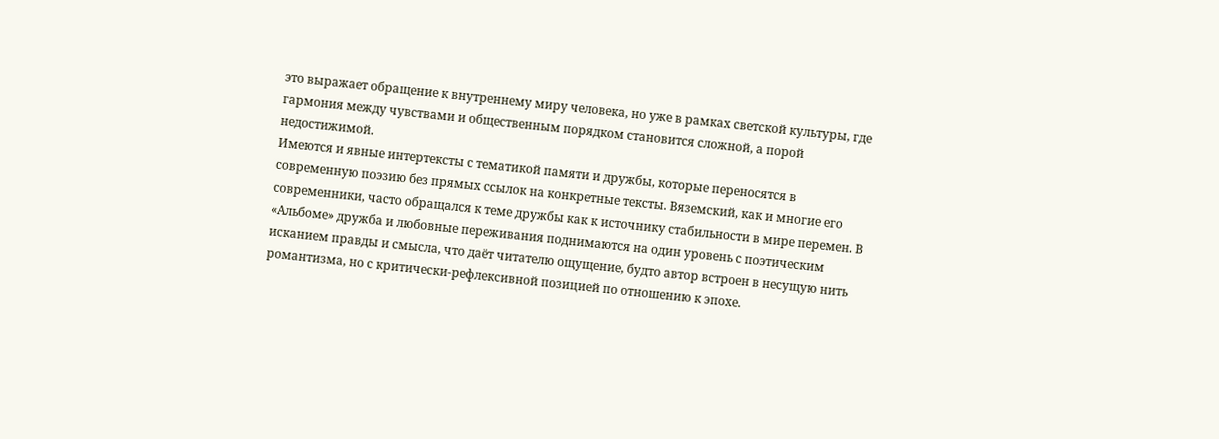это выражает обращение к внутреннему миру человека, но уже в рамках светской культуры, где гармония между чувствами и общественным порядком становится сложной, а порой недостижимой.
Имеются и явные интертексты с тематикой памяти и дружбы, которые переносятся в современную поэзию без прямых ссылок на конкретные тексты. Вяземский, как и многие его современники, часто обращался к теме дружбы как к источнику стабильности в мире перемен. В «Альбоме» дружба и любовные переживания поднимаются на один уровень с поэтическим исканием правды и смысла, что даёт читателю ощущение, будто автор встроен в несущую нить романтизма, но с критически‑рефлексивной позицией по отношению к эпохе.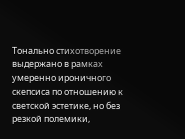Тонально стихотворение выдержано в рамках умеренно ироничного скепсиса по отношению к светской эстетике, но без резкой полемики,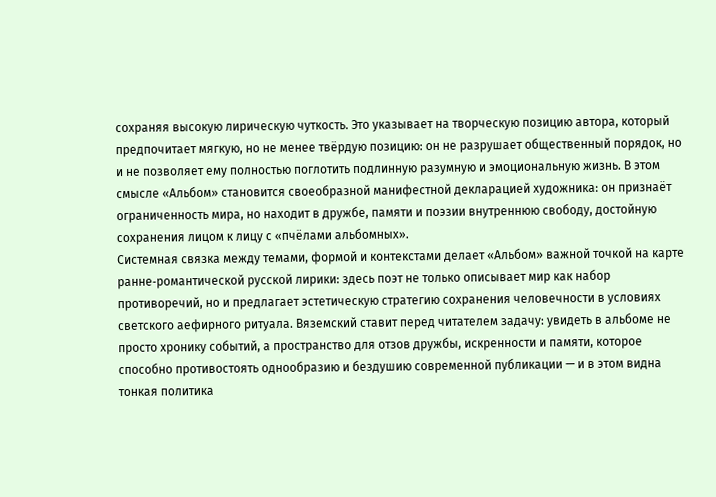сохраняя высокую лирическую чуткость. Это указывает на творческую позицию автора, который предпочитает мягкую, но не менее твёрдую позицию: он не разрушает общественный порядок, но и не позволяет ему полностью поглотить подлинную разумную и эмоциональную жизнь. В этом смысле «Альбом» становится своеобразной манифестной декларацией художника: он признаёт ограниченность мира, но находит в дружбе, памяти и поэзии внутреннюю свободу, достойную сохранения лицом к лицу с «пчёлами альбомных».
Системная связка между темами, формой и контекстами делает «Альбом» важной точкой на карте ранне‑романтической русской лирики: здесь поэт не только описывает мир как набор противоречий, но и предлагает эстетическую стратегию сохранения человечности в условиях светского аефирного ритуала. Вяземский ставит перед читателем задачу: увидеть в альбоме не просто хронику событий, а пространство для отзов дружбы, искренности и памяти, которое способно противостоять однообразию и бездушию современной публикации — и в этом видна тонкая политика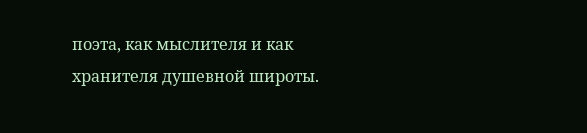поэта, как мыслителя и как хранителя душевной широты.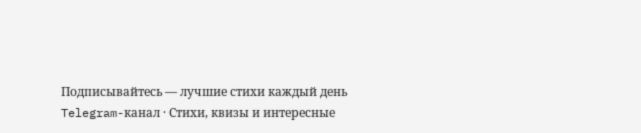Подписывайтесь — лучшие стихи каждый день
Telegram-канал · Стихи, квизы и интересные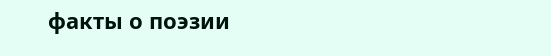факты о поэзии